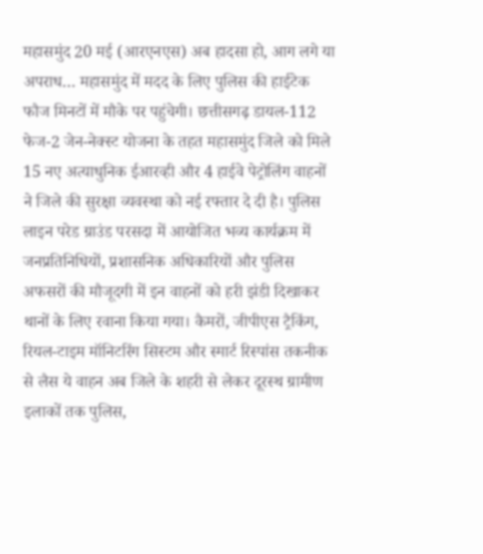महासमुंद 20 मई (आरएनएस) अब हादसा हो, आग लगे या अपराध… महासमुंद में मदद के लिए पुलिस की हाईटेक फौज मिनटों में मौके पर पहुंचेगी। छत्तीसगढ़ डायल-112 फेज-2 जेन-नेक्स्ट योजना के तहत महासमुंद जिले को मिले 15 नए अत्याधुनिक ईआरव्ही और 4 हाईवे पेट्रोलिंग वाहनों ने जिले की सुरक्षा व्यवस्था को नई रफ्तार दे दी है। पुलिस लाइन परेड ग्राउंड परसदा में आयोजित भव्य कार्यक्रम में जनप्रतिनिधियों, प्रशासनिक अधिकारियों और पुलिस अफसरों की मौजूदगी में इन वाहनों को हरी झंडी दिखाकर थानों के लिए रवाना किया गया। कैमरों, जीपीएस ट्रैकिंग, रियल-टाइम मॉनिटरिंग सिस्टम और स्मार्ट रिस्पांस तकनीक से लैस ये वाहन अब जिले के शहरी से लेकर दूरस्थ ग्रामीण इलाकों तक पुलिस,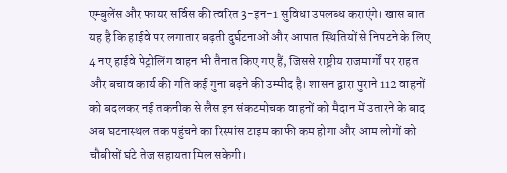एम्बुलेंस और फायर सर्विस की त्वरित 3-इन-1 सुविधा उपलब्ध कराएंगे। खास बात यह है कि हाईवे पर लगातार बढ़ती दुर्घटनाओं और आपात स्थितियों से निपटने के लिए 4 नए हाईवे पेट्रोलिंग वाहन भी तैनात किए गए हैं, जिससे राष्ट्रीय राजमार्गों पर राहत और बचाव कार्य की गति कई गुना बढ़ने की उम्मीद है। शासन द्वारा पुराने 112 वाहनों को बदलकर नई तकनीक से लैस इन संकटमोचक वाहनों को मैदान में उतारने के बाद अब घटनास्थल तक पहुंचने का रिस्पांस टाइम काफी कम होगा और आम लोगों को चौबीसों घंटे तेज सहायता मिल सकेगी।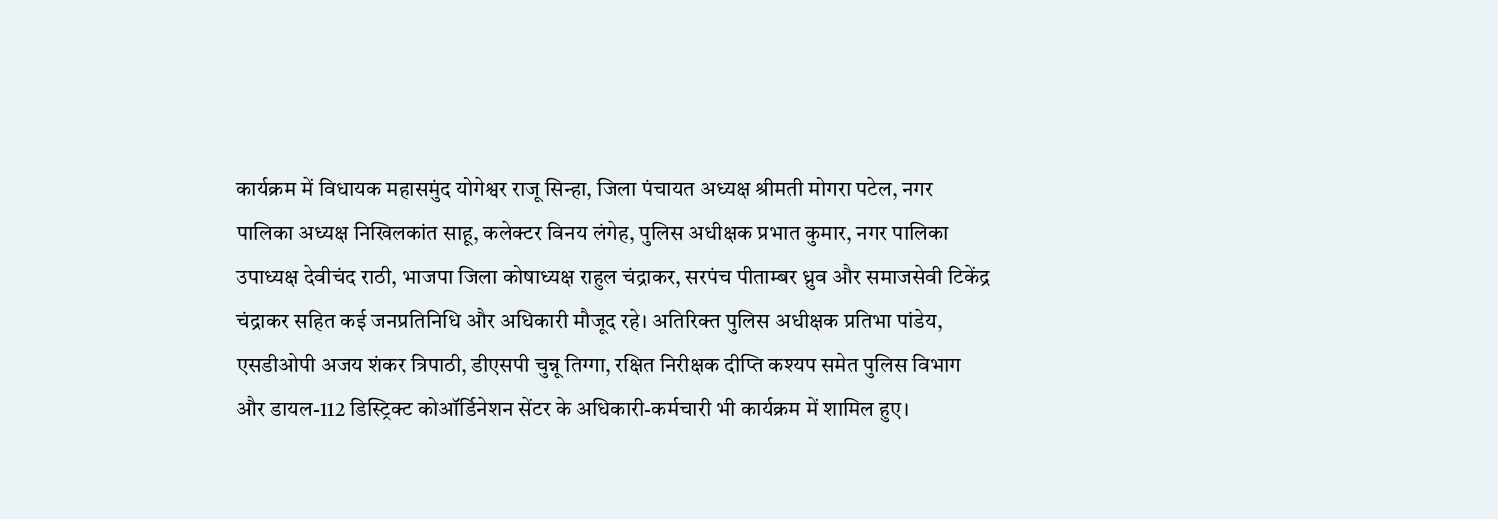कार्यक्रम में विधायक महासमुंद योगेश्वर राजू सिन्हा, जिला पंचायत अध्यक्ष श्रीमती मोगरा पटेल, नगर पालिका अध्यक्ष निखिलकांत साहू, कलेक्टर विनय लंगेह, पुलिस अधीक्षक प्रभात कुमार, नगर पालिका उपाध्यक्ष देवीचंद राठी, भाजपा जिला कोषाध्यक्ष राहुल चंद्राकर, सरपंच पीताम्बर ध्रुव और समाजसेवी टिकेंद्र चंद्राकर सहित कई जनप्रतिनिधि और अधिकारी मौजूद रहे। अतिरिक्त पुलिस अधीक्षक प्रतिभा पांडेय, एसडीओपी अजय शंकर त्रिपाठी, डीएसपी चुन्नू तिग्गा, रक्षित निरीक्षक दीप्ति कश्यप समेत पुलिस विभाग और डायल-112 डिस्ट्रिक्ट कोऑर्डिनेशन सेंटर के अधिकारी-कर्मचारी भी कार्यक्रम में शामिल हुए।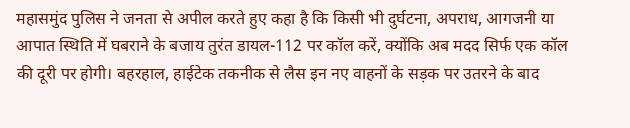महासमुंद पुलिस ने जनता से अपील करते हुए कहा है कि किसी भी दुर्घटना, अपराध, आगजनी या आपात स्थिति में घबराने के बजाय तुरंत डायल-112 पर कॉल करें, क्योंकि अब मदद सिर्फ एक कॉल की दूरी पर होगी। बहरहाल, हाईटेक तकनीक से लैस इन नए वाहनों के सड़क पर उतरने के बाद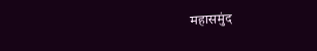महासमुंद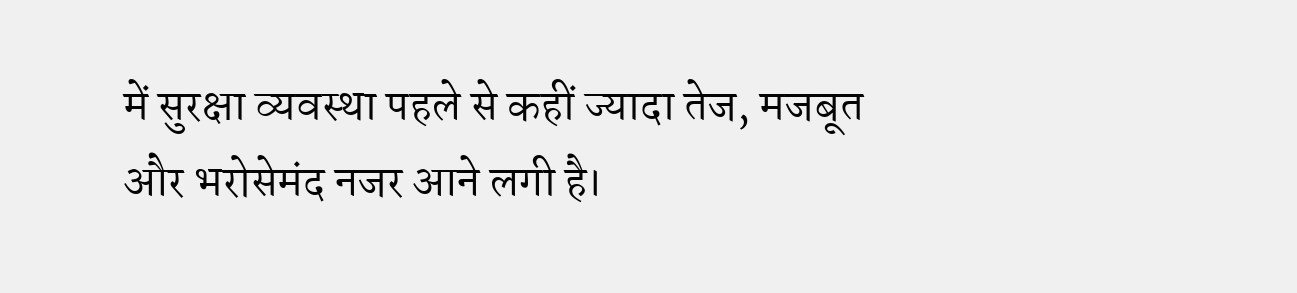में सुरक्षा व्यवस्था पहले से कहीं ज्यादा तेज, मजबूत और भरोसेमंद नजर आने लगी है।